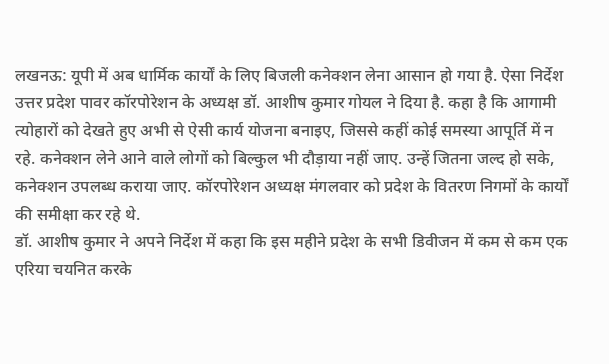लखनऊ: यूपी में अब धार्मिक कार्यों के लिए बिजली कनेक्शन लेना आसान हो गया है. ऐसा निर्देश उत्तर प्रदेश पावर कॉरपोरेशन के अध्यक्ष डॉ. आशीष कुमार गोयल ने दिया है. कहा है कि आगामी त्योहारों को देखते हुए अभी से ऐसी कार्य योजना बनाइए, जिससे कहीं कोई समस्या आपूर्ति में न रहे. कनेक्शन लेने आने वाले लोगों को बिल्कुल भी दौड़ाया नहीं जाए. उन्हें जितना जल्द हो सके, कनेक्शन उपलब्ध कराया जाए. कॉरपोरेशन अध्यक्ष मंगलवार को प्रदेश के वितरण निगमों के कार्यों की समीक्षा कर रहे थे.
डॉ. आशीष कुमार ने अपने निर्देश में कहा कि इस महीने प्रदेश के सभी डिवीजन में कम से कम एक एरिया चयनित करके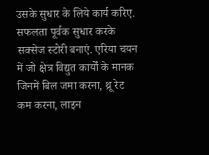उसके सुधार के लिये कार्य करिए. सफलता पूर्वक सुधार करके सक्सेज स्टोरी बनाएं. एरिया चयन में जो क्षेत्र विद्युत कार्यों के मानक जिनमें बिल जमा करना, थ्रू रेट कम करना, लाइन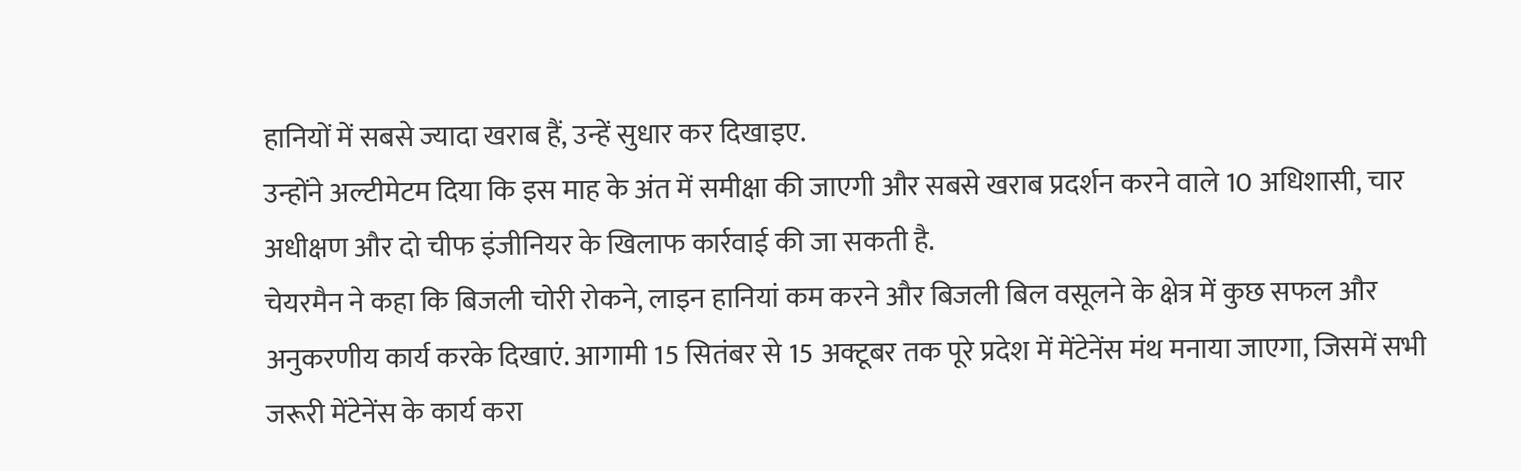हानियों में सबसे ज्यादा खराब हैं, उन्हें सुधार कर दिखाइए.
उन्होंने अल्टीमेटम दिया कि इस माह के अंत में समीक्षा की जाएगी और सबसे खराब प्रदर्शन करने वाले 10 अधिशासी, चार अधीक्षण और दो चीफ इंजीनियर के खिलाफ कार्रवाई की जा सकती है.
चेयरमैन ने कहा कि बिजली चोरी रोकने, लाइन हानियां कम करने और बिजली बिल वसूलने के क्षेत्र में कुछ सफल और अनुकरणीय कार्य करके दिखाएं. आगामी 15 सितंबर से 15 अक्टूबर तक पूरे प्रदेश में मेंटेनेंस मंथ मनाया जाएगा, जिसमें सभी जरूरी मेंटेनेंस के कार्य करा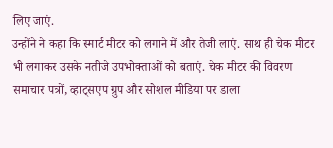लिए जाएं.
उन्होंने ने कहा कि स्मार्ट मीटर को लगाने में और तेजी लाएं. साथ ही चेक मीटर भी लगाकर उसके नतीजे उपभोक्ताओं को बताएं. चेक मीटर की विवरण समाचार पत्रों, व्हाट्सएप ग्रुप और सोशल मीडिया पर डाला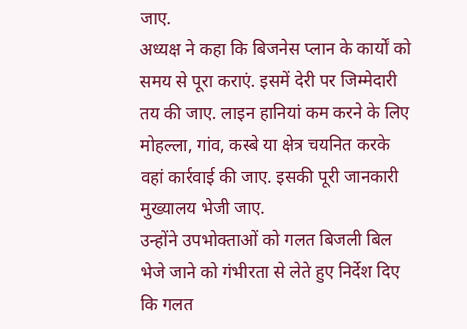जाए.
अध्यक्ष ने कहा कि बिजनेस प्लान के कार्यों को समय से पूरा कराएं. इसमें देरी पर जिम्मेदारी तय की जाए. लाइन हानियां कम करने के लिए मोहल्ला, गांव, कस्बे या क्षेत्र चयनित करके वहां कार्रवाई की जाए. इसकी पूरी जानकारी मुख्यालय भेजी जाए.
उन्होंने उपभोक्ताओं को गलत बिजली बिल भेजे जाने को गंभीरता से लेते हुए निर्देश दिए कि गलत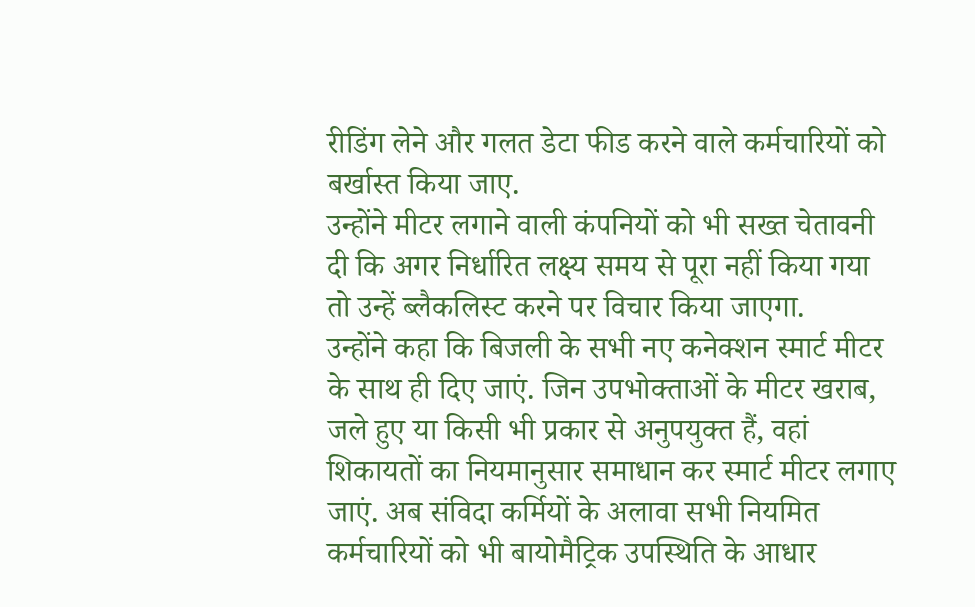रीडिंग लेने और गलत डेटा फीड करने वाले कर्मचारियों को बर्खास्त किया जाए.
उन्होंने मीटर लगाने वाली कंपनियों को भी सख्त चेतावनी दी कि अगर निर्धारित लक्ष्य समय से पूरा नहीं किया गया तो उन्हें ब्लैकलिस्ट करने पर विचार किया जाएगा.
उन्होंने कहा कि बिजली के सभी नए कनेक्शन स्मार्ट मीटर के साथ ही दिए जाएं. जिन उपभोक्ताओं के मीटर खराब, जले हुए या किसी भी प्रकार से अनुपयुक्त हैं, वहां शिकायतों का नियमानुसार समाधान कर स्मार्ट मीटर लगाए जाएं. अब संविदा कर्मियों के अलावा सभी नियमित कर्मचारियों को भी बायोमैट्रिक उपस्थिति के आधार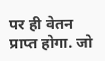पर ही वेतन प्राप्त होगा. जो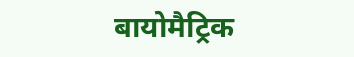बायोमैट्रिक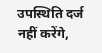उपस्थिति दर्ज नहीं करेंगे,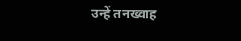उन्हें तनख्वाह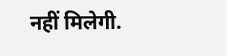नहीं मिलेगी.